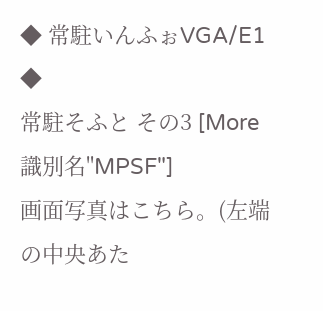◆ 常駐いんふぉVGA/E1 ◆
常駐そふと その3 [More識別名"MPSF"]
画面写真はこちら。(左端の中央あた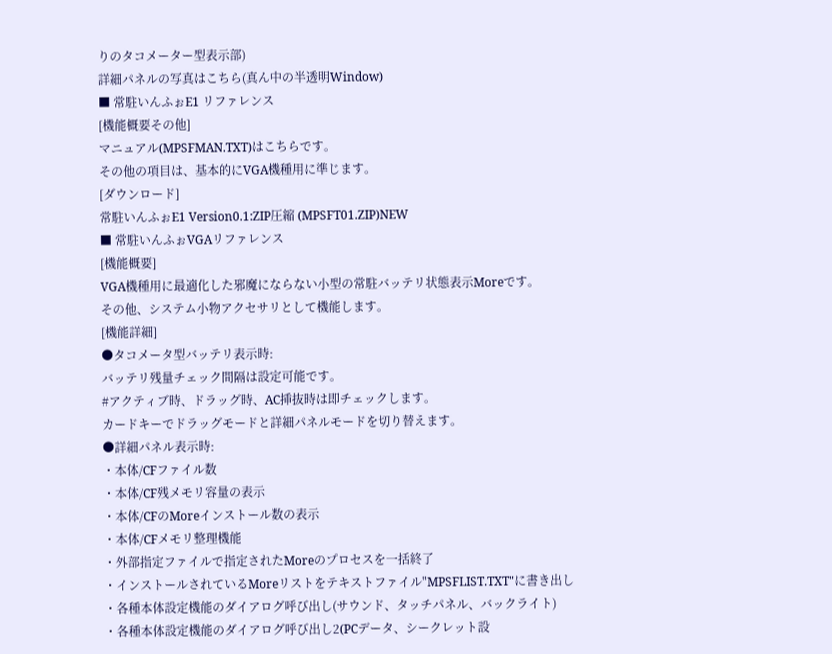りのタコメーター型表示部)
詳細パネルの写真はこちら(真ん中の半透明Window)
■ 常駐いんふぉE1 リファレンス
[機能概要その他]
マニュアル(MPSFMAN.TXT)はこちらです。
その他の項目は、基本的にVGA機種用に準じます。
[ダウンロード]
常駐いんふぉE1 Version0.1:ZIP圧縮 (MPSFT01.ZIP)NEW
■ 常駐いんふぉVGAリファレンス
[機能概要]
VGA機種用に最適化した邪魔にならない小型の常駐バッテリ状態表示Moreです。
その他、システム小物アクセサリとして機能します。
[機能詳細]
●タコメータ型バッテリ表示時:
バッテリ残量チェック間隔は設定可能です。
#アクティブ時、ドラッグ時、AC挿抜時は即チェックします。
カードキーでドラッグモードと詳細パネルモードを切り替えます。
●詳細パネル表示時:
・本体/CFファイル数
・本体/CF残メモリ容量の表示
・本体/CFのMoreインストール数の表示
・本体/CFメモリ整理機能
・外部指定ファイルで指定されたMoreのプロセスを一括終了
・インストールされているMoreリストをテキストファイル"MPSFLIST.TXT"に書き出し
・各種本体設定機能のダイアログ呼び出し(サウンド、タッチパネル、バックライト)
・各種本体設定機能のダイアログ呼び出し2(PCデータ、シークレット設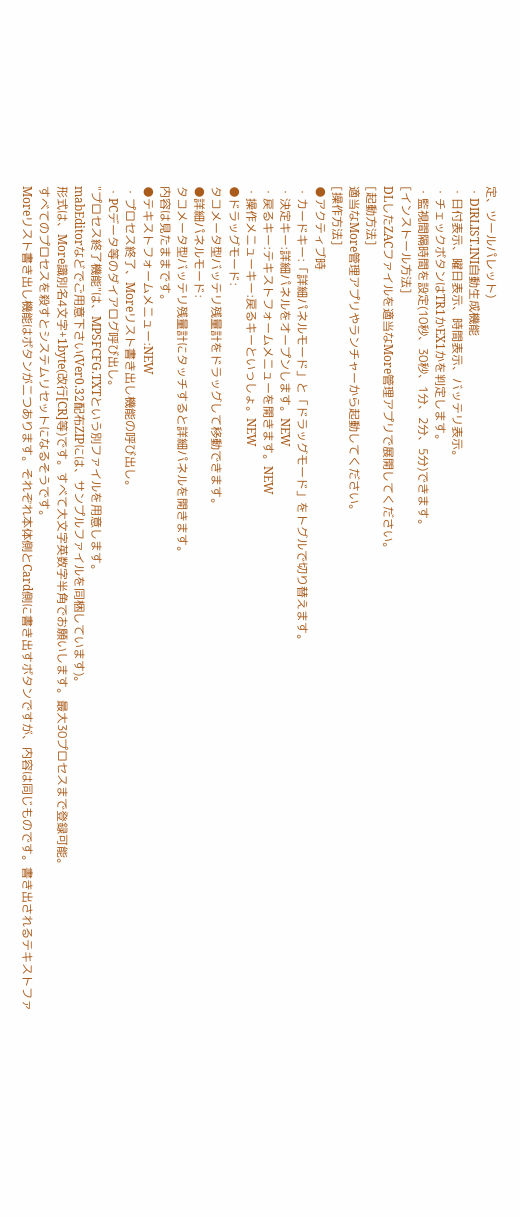定、ツールパレット)
・DIRLIST.INI自動生成機能
・日付表示、曜日表示、時間表示、バッテリ表示。
・チェックボタンはTR1かEX1かを判定します。
・監視間隔時間を設定(10秒、30秒、1分、2分、5分)できます。
[インストール方法]
DLしたZACファイルを適当なMore管理アプリで展開してください。
[起動方法]
適当なMore管理アプリやランチャーから起動してください。
[操作方法]
●アクティブ時
・カードキー:「詳細パネルモード」と「ドラッグモード」をトグルで切り替えます。
・決定キー:詳細パネルをオープンします。NEW
・戻るキー:テキストフォームメニューを開きます。NEW
・操作メニューキー:戻るキーといっしょ。NEW
●ドラッグモード:
タコメータ型バッテリ残量計をドラッグして移動できます。
●詳細パネルモード:
タコメータ型バッテリ残量計にタッチすると詳細パネルを開きます。
内容は見たままです。
●テキストフォームメニュー:NEW
・プロセス終了、Moreリスト書き出し機能の呼び出し。
・PCデータ等のダイアログ呼び出し。
"プロセス終了機能"は、MPSFCFG.TXTという別ファイルを用意します。
mabEditorなどでご用意下さい(Ver0.32配布ZIPには、サンプルファイルを同梱しています)。
形式は、More識別名4文字+1byte(改行[CR]等)です。すべて大文字英数字半角でお願いします。最大30プロセスまで登録可能。
すべてのプロセスを殺すとシステムリセットになるそうです。
Moreリスト書き出し機能はボタンが二つあります。それぞれ本体側とCard側に書き出すボタンですが、内容は同じものです。書き出されるテキストファ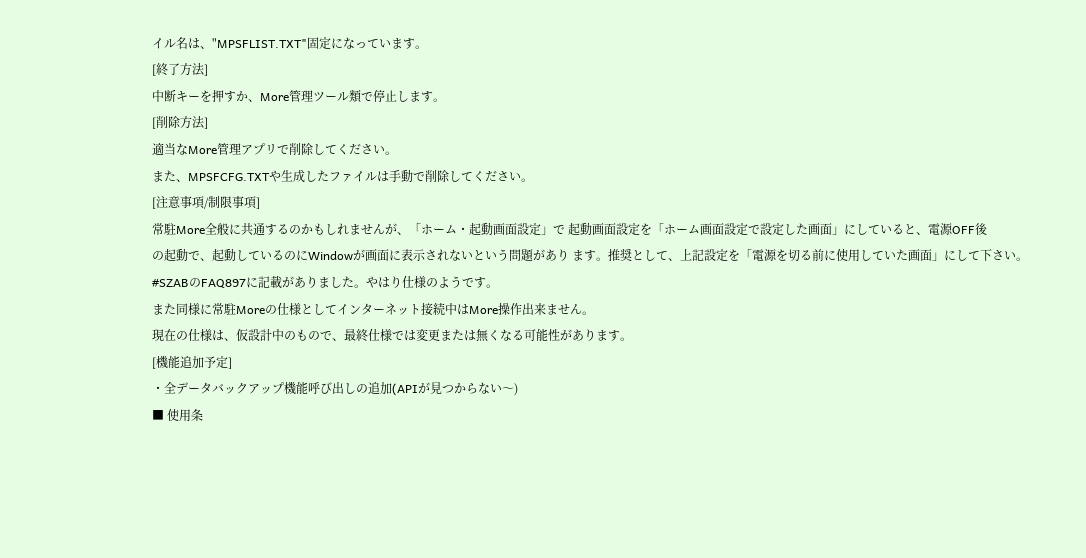イル名は、"MPSFLIST.TXT"固定になっています。
[終了方法]
中断キーを押すか、More管理ツール類で停止します。
[削除方法]
適当なMore管理アプリで削除してください。
また、MPSFCFG.TXTや生成したファイルは手動で削除してください。
[注意事項/制限事項]
常駐More全般に共通するのかもしれませんが、「ホーム・起動画面設定」で 起動画面設定を「ホーム画面設定で設定した画面」にしていると、電源OFF後
の起動で、起動しているのにWindowが画面に表示されないという問題があり ます。推奨として、上記設定を「電源を切る前に使用していた画面」にして下さい。
#SZABのFAQ897に記載がありました。やはり仕様のようです。
また同様に常駐Moreの仕様としてインターネット接続中はMore操作出来ません。
現在の仕様は、仮設計中のもので、最終仕様では変更または無くなる可能性があります。
[機能追加予定]
・全データバックアップ機能呼び出しの追加(APIが見つからない〜)
■ 使用条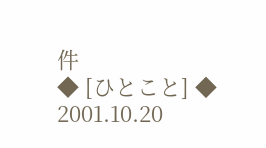件
◆ [ひとこと] ◆
2001.10.20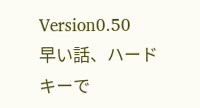Version0.50
早い話、ハードキーで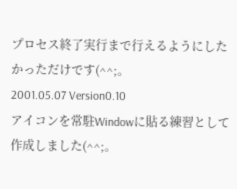プロセス終了実行まで行えるようにしたかっただけです(^^;。
2001.05.07 Version0.10
アイコンを常駐Windowに貼る練習として作成しました(^^;。